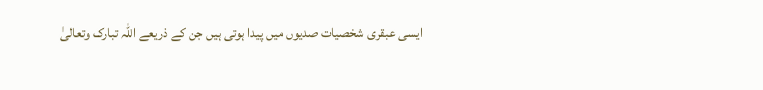ایسی عبقری شخصیات صدیوں میں پیدا ہوتی ہیں جن کے ذریعے اللہ تبارک وتعالیٰ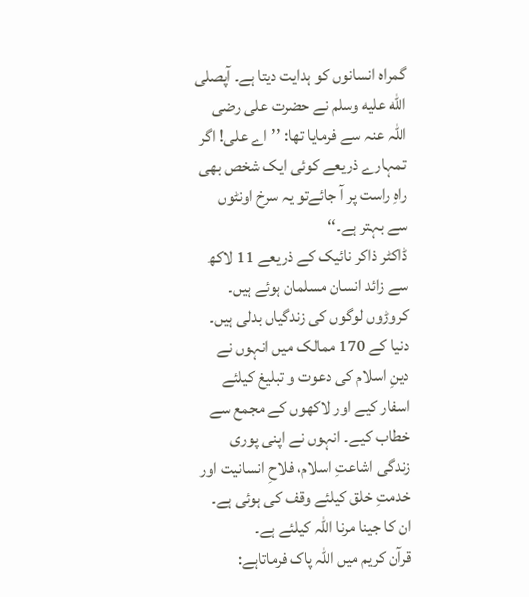گمراہ انسانوں کو ہدایت دیتا ہے۔ آپصلى الله عليه وسلم نے حضرت علی رضی اللہ عنہ سے فرمایا تھا: ’’اے علی! اگر تمہارے ذریعے کوئی ایک شخص بھی راہِ راست پر آ جائےتو یہ سرخ اونٹوں سے بہتر ہے۔‘‘
ڈاکٹر ذاکر نائیک کے ذریعے 11 لاکھ سے زائد انسان مسلمان ہوئے ہیں۔ کروڑوں لوگوں کی زندگیاں بدلی ہیں۔ دنیا کے 170 ممالک میں انہوں نے دینِ اسلام کی دعوت و تبلیغ کیلئے اسفار کیے اور لاکھوں کے مجمع سے خطاب کیے۔ انہوں نے اپنی پوری زندگی اشاعتِ اسلام، فلاحِ انسانیت اور خدمتِ خلق کیلئے وقف کی ہوئی ہے۔ ان کا جینا مرنا اللہ کیلئے ہے۔
قرآن کریم میں اللہ پاک فرماتاہے: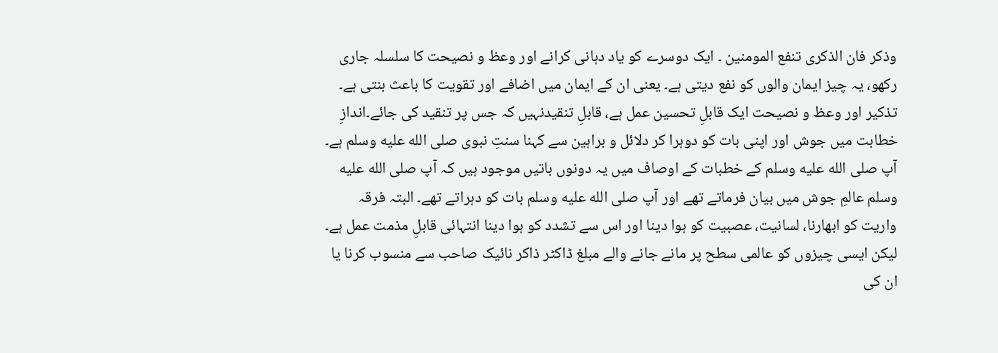وذکر فان الذکری تنفع المومنین ۔ ایک دوسرے کو یاد دہانی کرانے اور وعظ و نصیحت کا سلسلہ جاری رکھو، یہ چیز ایمان والوں کو نفع دیتی ہے۔ یعنی ان کے ایمان میں اضافے اور تقویت کا باعث بنتی ہے۔ تذکیر اور وعظ و نصیحت ایک قابلِ تحسین عمل ہے، قابلِ تنقیدنہیں کہ جس پر تنقید کی جائے۔اندازِ خطابت میں جوش اور اپنی بات کو دوہرا کر دلائل و براہین سے کہنا سنتِ نبوی صلى الله عليه وسلم ہے۔ آپ صلى الله عليه وسلم کے خطبات کے اوصاف میں یہ دونوں باتیں موجود ہیں کہ آپ صلى الله عليه وسلم عالمِ جوش میں بیان فرماتے تھے اور آپ صلى الله عليه وسلم بات کو دہراتے تھے۔ البتہ فرقہ واریت کو ابھارنا، لسانیت، عصبیت کو ہوا دینا اور اس سے تشدد کو ہوا دینا انتہائی قابلِ مذمت عمل ہے۔ لیکن ایسی چیزوں کو عالمی سطح پر مانے جانے والے مبلغ ڈاکٹر ذاکر نائیک صاحب سے منسوب کرنا یا ان کی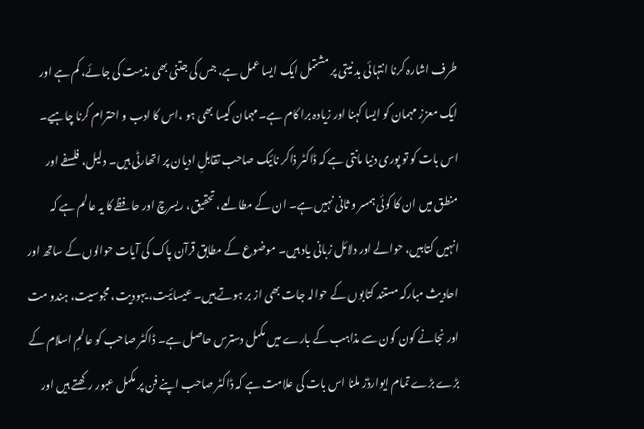طرف اشارہ کرنا انتہائی بد نیتی پر مشتمل ایک ایسا عمل ہے، جس کی جتنی بھی مذمت کی جائے، کم ہے اور ایک معزز مہمان کو ایسا کہنا اور زیادہ برا کام ہے۔مہمان کیسا بھی ہو ،اس کا ادب و احترام کرنا چاہیے۔
اس بات کو تو پوری دنیا مانتی ہے کہ ڈاکٹر ذاکر نائیک صاحب تقابلِ ادیان پر اتھارٹی ہیں۔ دلیل، فلسفے اور منطق میں ان کا کوئی ہمسر و ثانی نہیں ہے۔ ان کے مطالعے، تحقیق، ریسرچ اور حافظے کا یہ عالم ہے کہ انہیں کتابیں، حوالے اور دلائل زبانی یاد ہیں۔ موضوع کے مطابق قرآن پاک کی آیات حوالوں کے ساتھ اور احادیث مبارکہ مستند کتابوں کے حوالہ جات بھی از بر ہوتے ہیں۔ عیسائیت، یہودیت، مجوسیت، ہندو مت اور نجانے کون کون سے مذاہب کے بارے میں مکمل دسترس حاصل ہے۔ ڈاکٹر صاحب کو عالمِ اسلام کے بڑے بڑے تمام ایوارڈز ملنا اس بات کی علامت ہے کہ ڈاکٹر صاحب اپنے فن پر مکمل عبور رکھتے ہیں اور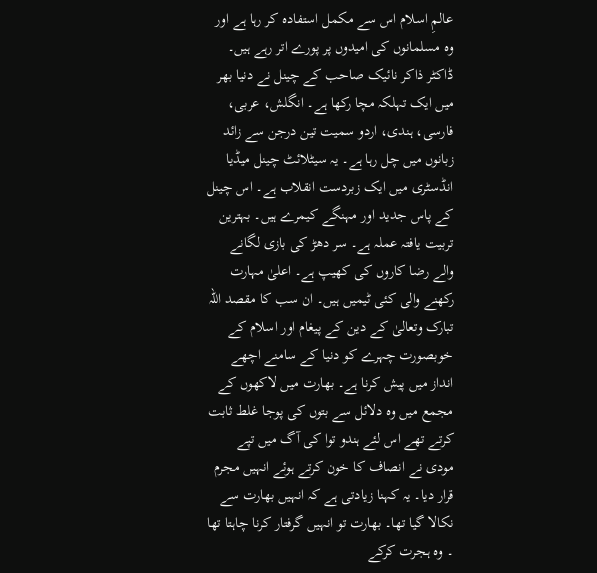عالمِ اسلام اس سے مکمل استفادہ کر رہا ہے اور وہ مسلمانوں کی امیدوں پر پورے اتر رہے ہیں۔
ڈاکٹر ذاکر نائیک صاحب کے چینل نے دنیا بھر میں ایک تہلکہ مچا رکھا ہے۔ انگلش، عربی، فارسی، ہندی، اردو سمیت تین درجن سے زائد زبانوں میں چل رہا ہے۔ یہ سیٹلائٹ چینل میڈیا انڈسٹری میں ایک زبردست انقلاب ہے۔ اس چینل کے پاس جدید اور مہنگے کیمرے ہیں۔ بہترین تربیت یافتہ عملہ ہے۔ سر دھڑ کی بازی لگانے والے رضا کاروں کی کھیپ ہے۔ اعلیٰ مہارت رکھنے والی کئی ٹیمیں ہیں۔ ان سب کا مقصد اللہ تبارک وتعالیٰ کے دین کے پیغام اور اسلام کے خوبصورت چہرے کو دنیا کے سامنے اچھے انداز میں پیش کرنا ہے۔ بھارت میں لاکھوں کے مجمع میں وہ دلائل سے بتوں کی پوجا غلط ثابت کرتے تھے اس لئے ہندو توا کی آگ میں تپے مودی نے انصاف کا خون کرتے ہوئے انہیں مجرم قرار دیا۔ یہ کہنا زیادتی ہے کہ انہیں بھارت سے نکالا گیا تھا۔ بھارت تو انہیں گرفتار کرنا چاہتا تھا ۔ وہ ہجرت کرکے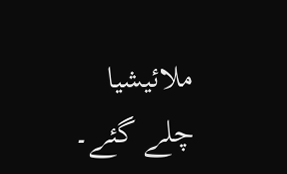ملائیشیا چلے گئے۔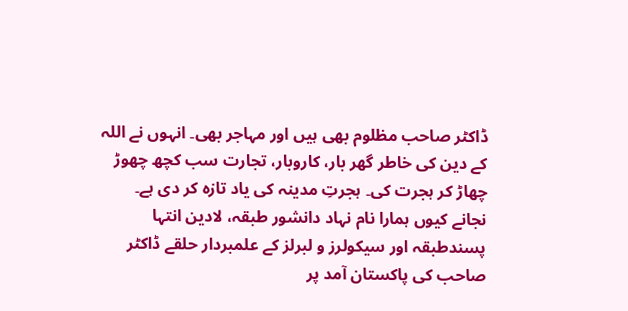ڈاکٹر صاحب مظلوم بھی ہیں اور مہاجر بھی۔ انہوں نے اللہ کے دین کی خاطر گھر بار، کاروبار، تجارت سب کچھ چھوڑ چھاڑ کر ہجرت کی۔ ہجرتِ مدینہ کی یاد تازہ کر دی ہے۔
نجانے کیوں ہمارا نام نہاد دانشور طبقہ، لادین انتہا پسندطبقہ اور سیکولرز و لبرلز کے علمبردار حلقے ڈاکٹر صاحب کی پاکستان آمد پر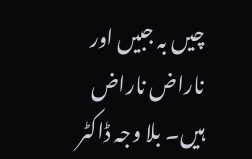چیں بہ جبیں اور ناراض ناراض ہیں۔ بلا وجہ ڈاکٹر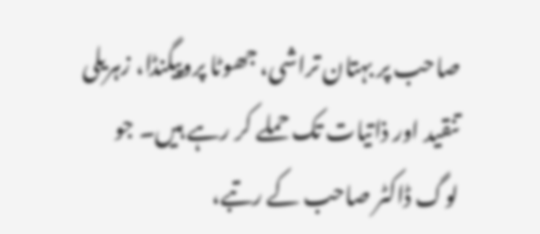صاحب پر بہتان تراشی، جھوٹا پروپیگنڈا، زہریلی تنقید اور ذاتیات تک حملے کر رہے ہیں۔ جو لوگ ڈاکٹر صاحب کے رتبے،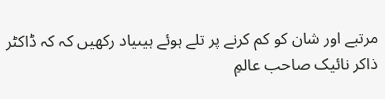مرتبے اور شان کو کم کرنے پر تلے ہوئے ہیںیاد رکھیں کہ کہ ڈاکٹر ذاکر نائیک صاحب عالمِ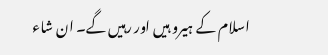اسلام کے ہیرو ہیں اور رہیں گے۔ ان شاء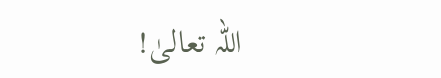اللہ تعالیٰ!